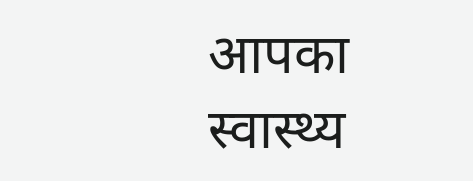आपका स्वास्थ्य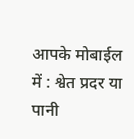आपके मोबाईल में : श्वेत प्रदर या पानी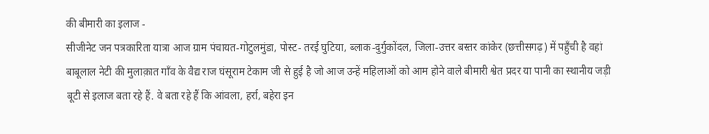की बीमारी का इलाज -
सीजीनेट जन पत्रकारिता यात्रा आज ग्राम पंचायत-गोटुलमुंडा, पोस्ट- तरई घुटिया, ब्लाक-दुर्गुकोंदल, जिला-उत्तर बस्तर कांकेर (छत्तीसगढ़) में पहुँची है वहां बाबूलाल नेटी की मुलाक़ात गाँव के वैद्य राज घंसूराम टेकाम जी से हुई है जो आज उन्हें महिलाओं को आम होने वाले बीमारी श्वेत प्रदर या पानी का स्थानीय जड़ी बूटी से इलाज बता रहे हैं. वे बता रहे हैं कि आंवला, हर्रा, बहेरा इन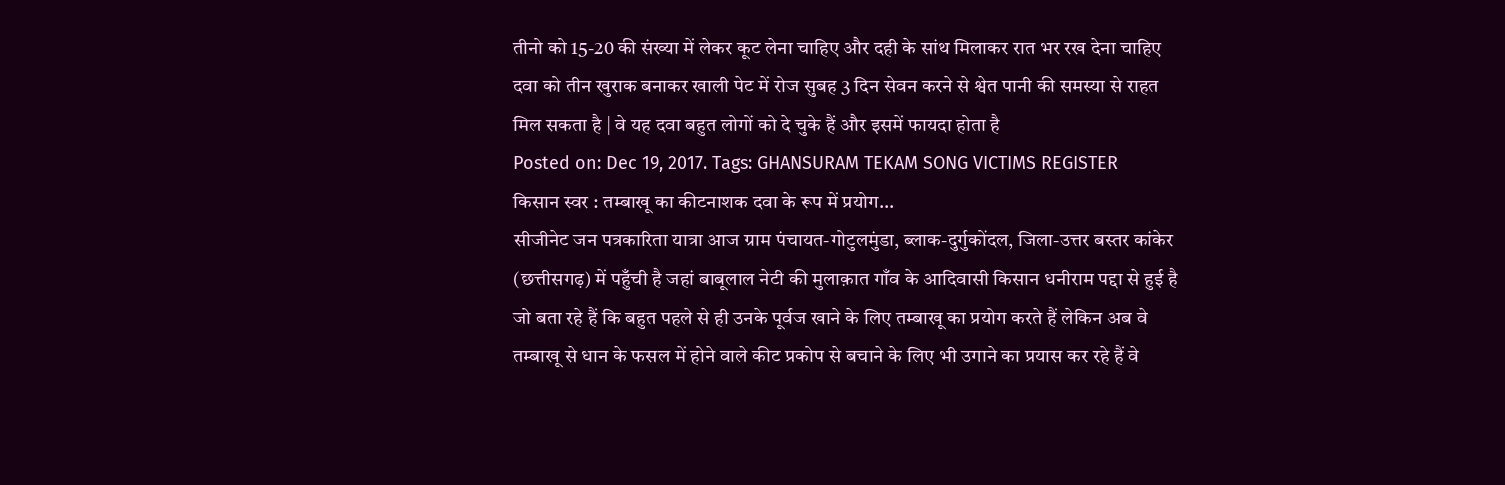तीनो को 15-20 की संख्या में लेकर कूट लेना चाहिए और दही के सांथ मिलाकर रात भर रख देना चाहिए दवा को तीन खुराक बनाकर खाली पेट में रोज सुबह 3 दिन सेवन करने से श्वेत पानी की समस्या से राहत मिल सकता है | वे यह दवा बहुत लोगों को दे चुके हैं और इसमें फायदा होता है
Posted on: Dec 19, 2017. Tags: GHANSURAM TEKAM SONG VICTIMS REGISTER
किसान स्वर : तम्बाखू का कीटनाशक दवा के रूप में प्रयोग...
सीजीनेट जन पत्रकारिता यात्रा आज ग्राम पंचायत-गोटुलमुंडा, ब्लाक-दुर्गुकोंदल, जिला-उत्तर बस्तर कांकेर (छत्तीसगढ़) में पहुँची है जहां बाबूलाल नेटी की मुलाक़ात गाँव के आदिवासी किसान धनीराम पद्दा से हुई है जो बता रहे हैं कि बहुत पहले से ही उनके पूर्वज खाने के लिए तम्बाखू का प्रयोग करते हैं लेकिन अब वे तम्बाखू से धान के फसल में होने वाले कीट प्रकोप से बचाने के लिए भी उगाने का प्रयास कर रहे हैं वे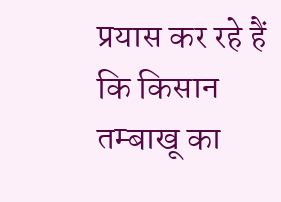प्रयास कर रहे हैं कि किसान तम्बाखू का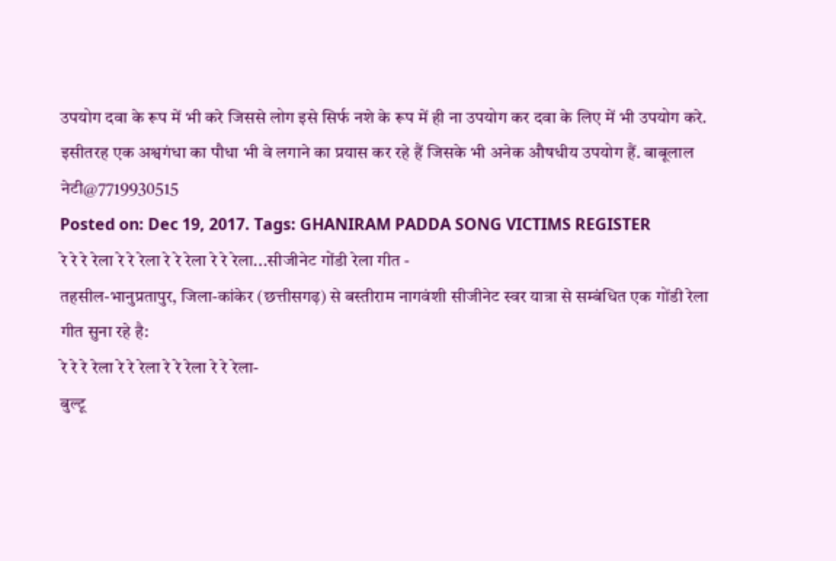उपयोग दवा के रूप में भी करे जिससे लोग इसे सिर्फ नशे के रूप में ही ना उपयोग कर दवा के लिए में भी उपयोग करे. इसीतरह एक अश्वगंधा का पौधा भी वे लगाने का प्रयास कर रहे हैं जिसके भी अनेक औषधीय उपयोग हैं. बाबूलाल नेटी@7719930515
Posted on: Dec 19, 2017. Tags: GHANIRAM PADDA SONG VICTIMS REGISTER
रे रे रे रेला रे रे रेला रे रे रेला रे रे रेला...सीजीनेट गोंडी रेला गीत -
तहसील-भानुप्रतापुर, जिला-कांकेर (छत्तीसगढ़) से बस्तीराम नागवंशी सीजीनेट स्वर यात्रा से सम्बंधित एक गोंडी रेला गीत सुना रहे है:
रे रे रे रेला रे रे रेला रे रे रेला रे रे रेला-
बुल्टू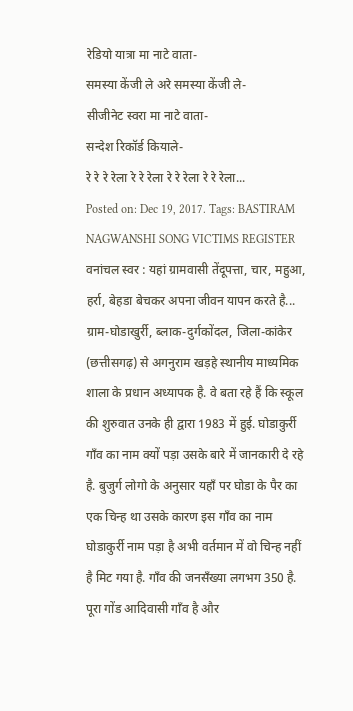रेडियो यात्रा मा नाटे वाता-
समस्या केंजी ले अरे समस्या केंजी ले-
सीजीनेट स्वरा मा नाटे वाता-
सन्देश रिकॉर्ड कियाले-
रे रे रे रेला रे रे रेला रे रे रेला रे रे रेला...
Posted on: Dec 19, 2017. Tags: BASTIRAM NAGWANSHI SONG VICTIMS REGISTER
वनांचल स्वर : यहां ग्रामवासी तेंदूपत्ता, चार, महुआ, हर्रा, बेहडा बेचकर अपना जीवन यापन करते है...
ग्राम-घोडाखुर्री, ब्लाक-दुर्गकोंदल, जिला-कांकेर (छत्तीसगढ़) से अगनुराम खड़हे स्थानीय माध्यमिक शाला के प्रधान अध्यापक है. वे बता रहे हैं कि स्कूल की शुरुवात उनके ही द्वारा 1983 में हुई. घोडाकुर्री गाँव का नाम क्यों पड़ा उसके बारे में जानकारी दे रहे है. बुजुर्ग लोगो के अनुसार यहाँ पर घोडा के पैर का एक चिन्ह था उसके कारण इस गाँव का नाम घोडाकुर्री नाम पड़ा है अभी वर्तमान में वो चिन्ह नहीं है मिट गया है. गाँव की जनसँख्या लगभग 350 है. पूरा गोंड आदिवासी गाँव है और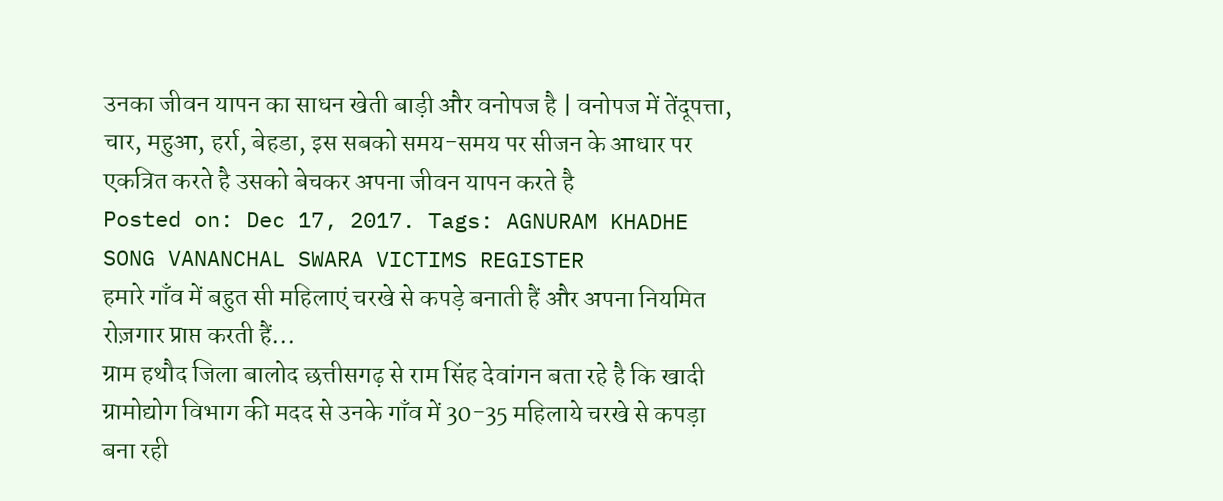उनका जीवन यापन का साधन खेती बाड़ी और वनोपज है | वनोपज में तेंदूपत्ता, चार, महुआ, हर्रा, बेहडा, इस सबको समय-समय पर सीजन के आधार पर एकत्रित करते है उसको बेचकर अपना जीवन यापन करते है
Posted on: Dec 17, 2017. Tags: AGNURAM KHADHE SONG VANANCHAL SWARA VICTIMS REGISTER
हमारे गाँव में बहुत सी महिलाएं चरखे से कपड़े बनाती हैं और अपना नियमित रोज़गार प्राप्त करती हैं...
ग्राम हथौद जिला बालोद छत्तीसगढ़ से राम सिंह देवांगन बता रहे है कि खादी ग्रामोद्योग विभाग की मदद से उनके गाँव में 30-35 महिलाये चरखे से कपड़ा बना रही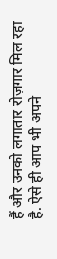हैं और उनको लगातार रोज़गार मिल रहा है. ऐसे ही आप भी अपने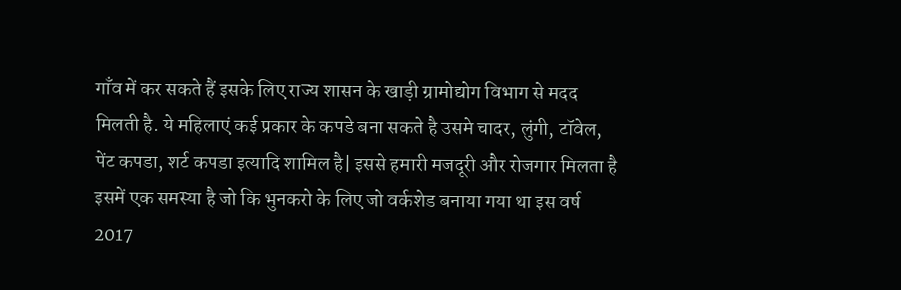गाँव में कर सकते हैं इसके लिए राज्य शासन के खाड़ी ग्रामोद्योग विभाग से मदद मिलती है. ये महिलाएं कई प्रकार के कपडे बना सकते है उसमे चादर, लुंगी, टॉवेल, पेंट कपडा, शर्ट कपडा इत्यादि शामिल है| इससे हमारी मजदूरी और रोजगार मिलता है इसमें एक समस्या है जो कि भुनकरो के लिए जो वर्कशेड बनाया गया था इस वर्ष 2017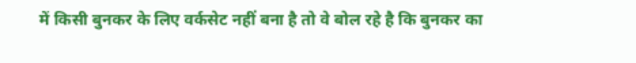में किसी बुनकर के लिए वर्कसेट नहीं बना है तो वे बोल रहे है कि बुनकर का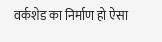वर्कशेड का निर्माण हो ऐसा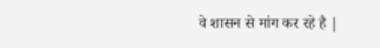वे शासन से मांग कर रहे है |